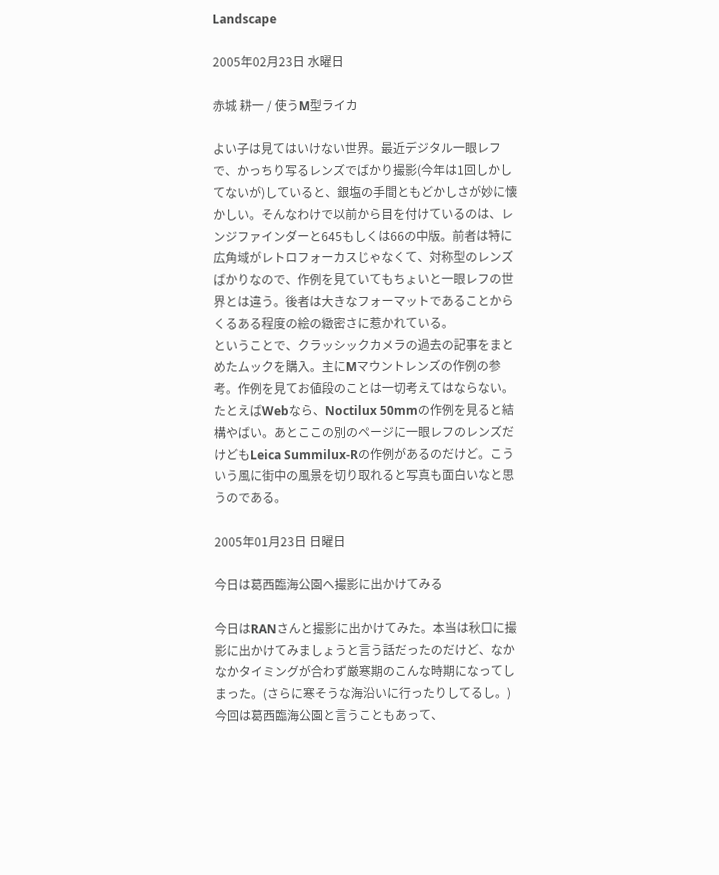Landscape

2005年02月23日 水曜日

赤城 耕一 / 使うM型ライカ

よい子は見てはいけない世界。最近デジタル一眼レフで、かっちり写るレンズでばかり撮影(今年は1回しかしてないが)していると、銀塩の手間ともどかしさが妙に懐かしい。そんなわけで以前から目を付けているのは、レンジファインダーと645もしくは66の中版。前者は特に広角域がレトロフォーカスじゃなくて、対称型のレンズばかりなので、作例を見ていてもちょいと一眼レフの世界とは違う。後者は大きなフォーマットであることからくるある程度の絵の緻密さに惹かれている。
ということで、クラッシックカメラの過去の記事をまとめたムックを購入。主にMマウントレンズの作例の参考。作例を見てお値段のことは一切考えてはならない。たとえばWebなら、Noctilux 50mmの作例を見ると結構やばい。あとここの別のページに一眼レフのレンズだけどもLeica Summilux-Rの作例があるのだけど。こういう風に街中の風景を切り取れると写真も面白いなと思うのである。

2005年01月23日 日曜日

今日は葛西臨海公園へ撮影に出かけてみる

今日はRANさんと撮影に出かけてみた。本当は秋口に撮影に出かけてみましょうと言う話だったのだけど、なかなかタイミングが合わず厳寒期のこんな時期になってしまった。(さらに寒そうな海沿いに行ったりしてるし。)
今回は葛西臨海公園と言うこともあって、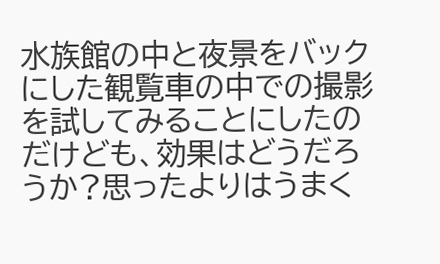水族館の中と夜景をバックにした観覧車の中での撮影を試してみることにしたのだけども、効果はどうだろうか?思ったよりはうまく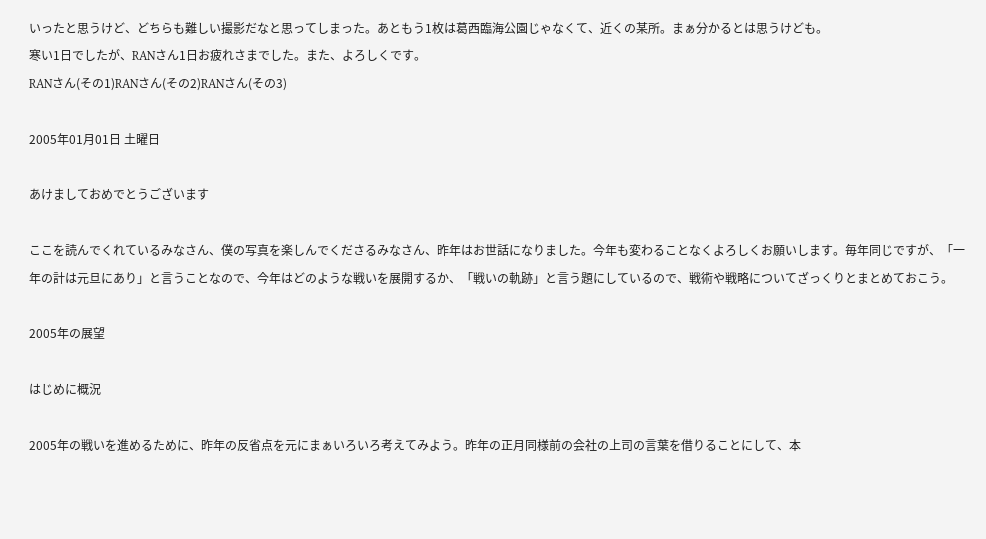いったと思うけど、どちらも難しい撮影だなと思ってしまった。あともう1枚は葛西臨海公園じゃなくて、近くの某所。まぁ分かるとは思うけども。
寒い1日でしたが、RANさん1日お疲れさまでした。また、よろしくです。
RANさん(その1)RANさん(その2)RANさん(その3)

2005年01月01日 土曜日

あけましておめでとうございます

ここを読んでくれているみなさん、僕の写真を楽しんでくださるみなさん、昨年はお世話になりました。今年も変わることなくよろしくお願いします。毎年同じですが、「一年の計は元旦にあり」と言うことなので、今年はどのような戦いを展開するか、「戦いの軌跡」と言う題にしているので、戦術や戦略についてざっくりとまとめておこう。

2005年の展望

はじめに概況

2005年の戦いを進めるために、昨年の反省点を元にまぁいろいろ考えてみよう。昨年の正月同様前の会社の上司の言葉を借りることにして、本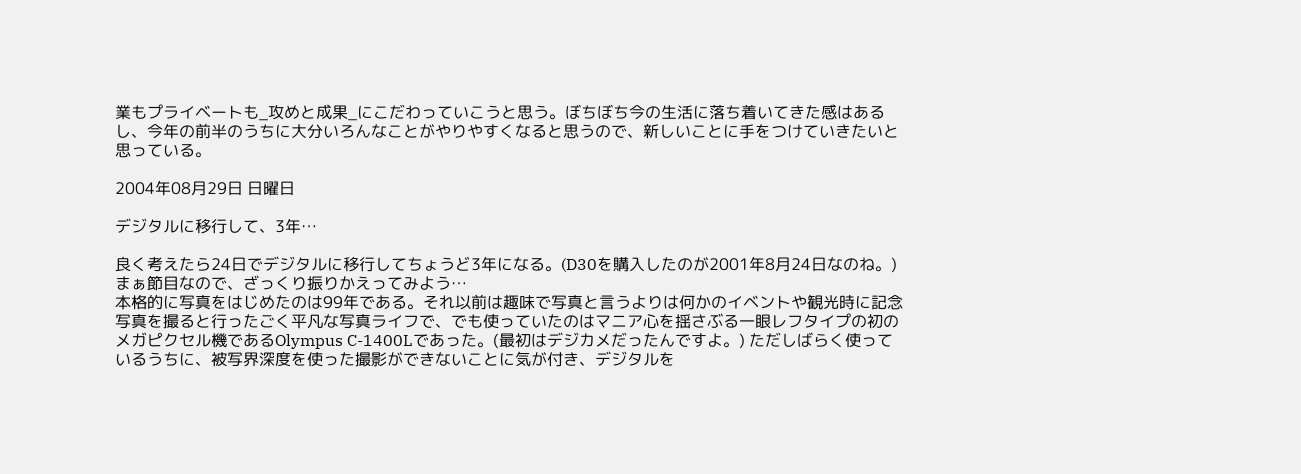業もプライベートも_攻めと成果_にこだわっていこうと思う。ぼちぼち今の生活に落ち着いてきた感はあるし、今年の前半のうちに大分いろんなことがやりやすくなると思うので、新しいことに手をつけていきたいと思っている。

2004年08月29日 日曜日

デジタルに移行して、3年…

良く考えたら24日でデジタルに移行してちょうど3年になる。(D30を購入したのが2001年8月24日なのね。) まぁ節目なので、ざっくり振りかえってみよう…
本格的に写真をはじめたのは99年である。それ以前は趣味で写真と言うよりは何かのイベントや観光時に記念写真を撮ると行ったごく平凡な写真ライフで、でも使っていたのはマニア心を揺さぶる一眼レフタイプの初のメガピクセル機であるOlympus C-1400Lであった。(最初はデジカメだったんですよ。) ただしばらく使っているうちに、被写界深度を使った撮影ができないことに気が付き、デジタルを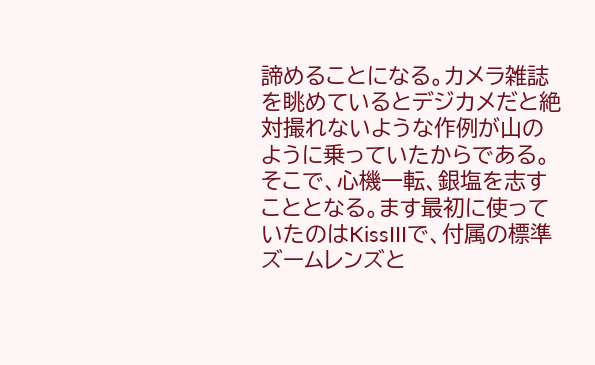諦めることになる。カメラ雑誌を眺めているとデジカメだと絶対撮れないような作例が山のように乗っていたからである。
そこで、心機一転、銀塩を志すこととなる。ます最初に使っていたのはKissIIIで、付属の標準ズームレンズと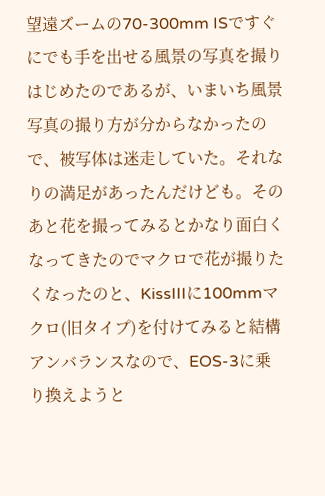望遠ズームの70-300mm ISですぐにでも手を出せる風景の写真を撮りはじめたのであるが、いまいち風景写真の撮り方が分からなかったので、被写体は迷走していた。それなりの満足があったんだけども。そのあと花を撮ってみるとかなり面白くなってきたのでマクロで花が撮りたくなったのと、KissIIIに100mmマクロ(旧タイプ)を付けてみると結構アンバランスなので、EOS-3に乗り換えようと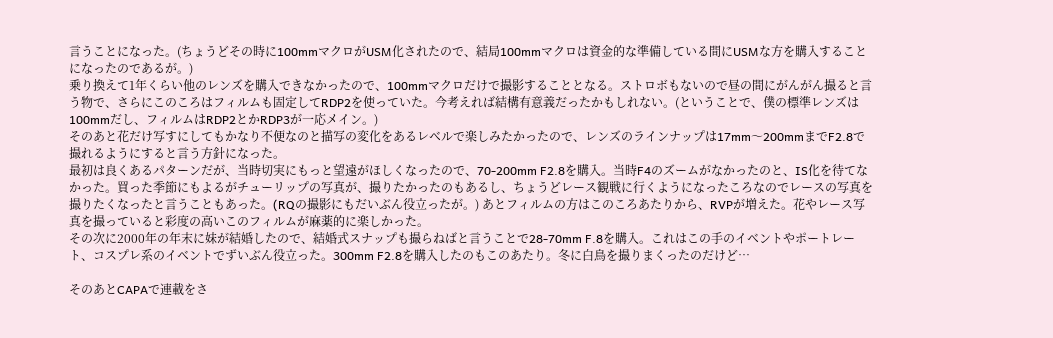言うことになった。(ちょうどその時に100mmマクロがUSM化されたので、結局100mmマクロは資金的な準備している間にUSMな方を購入することになったのであるが。)
乗り換えて1年くらい他のレンズを購入できなかったので、100mmマクロだけで撮影することとなる。ストロボもないので昼の間にがんがん撮ると言う物で、さらにこのころはフィルムも固定してRDP2を使っていた。今考えれば結構有意義だったかもしれない。(ということで、僕の標準レンズは100mmだし、フィルムはRDP2とかRDP3が一応メイン。)
そのあと花だけ写すにしてもかなり不便なのと描写の変化をあるレベルで楽しみたかったので、レンズのラインナップは17mm〜200mmまでF2.8で撮れるようにすると言う方針になった。
最初は良くあるパターンだが、当時切実にもっと望遠がほしくなったので、70-200mm F2.8を購入。当時F4のズームがなかったのと、IS化を待てなかった。買った季節にもよるがチューリップの写真が、撮りたかったのもあるし、ちょうどレース観戦に行くようになったころなのでレースの写真を撮りたくなったと言うこともあった。(RQの撮影にもだいぶん役立ったが。) あとフィルムの方はこのころあたりから、RVPが増えた。花やレース写真を撮っていると彩度の高いこのフィルムが麻薬的に楽しかった。
その次に2000年の年末に妹が結婚したので、結婚式スナップも撮らねばと言うことで28-70mm F.8を購入。これはこの手のイベントやポートレート、コスプレ系のイベントでずいぶん役立った。300mm F2.8を購入したのもこのあたり。冬に白鳥を撮りまくったのだけど…

そのあとCAPAで連載をさ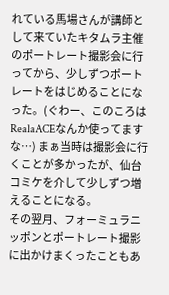れている馬場さんが講師として来ていたキタムラ主催のポートレート撮影会に行ってから、少しずつポートレートをはじめることになった。(ぐわー、このころはRealaACEなんか使ってますな…) まぁ当時は撮影会に行くことが多かったが、仙台コミケを介して少しずつ増えることになる。
その翌月、フォーミュラニッポンとポートレート撮影に出かけまくったこともあ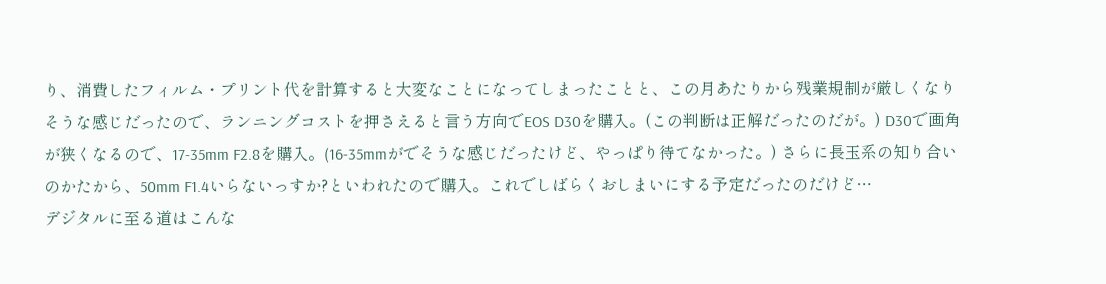り、消費したフィルム・プリント代を計算すると大変なことになってしまったことと、この月あたりから残業規制が厳しくなりそうな感じだったので、ランニングコストを押さえると言う方向でEOS D30を購入。(この判断は正解だったのだが。) D30で画角が狭くなるので、17-35mm F2.8を購入。(16-35mmがでそうな感じだったけど、やっぱり待てなかった。) さらに長玉系の知り合いのかたから、50mm F1.4いらないっすか?といわれたので購入。これでしばらくおしまいにする予定だったのだけど…
デジタルに至る道はこんな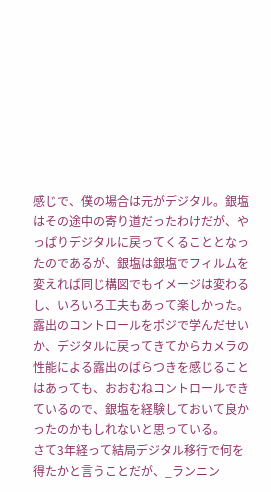感じで、僕の場合は元がデジタル。銀塩はその途中の寄り道だったわけだが、やっぱりデジタルに戻ってくることとなったのであるが、銀塩は銀塩でフィルムを変えれば同じ構図でもイメージは変わるし、いろいろ工夫もあって楽しかった。露出のコントロールをポジで学んだせいか、デジタルに戻ってきてからカメラの性能による露出のばらつきを感じることはあっても、おおむねコントロールできているので、銀塩を経験しておいて良かったのかもしれないと思っている。
さて3年経って結局デジタル移行で何を得たかと言うことだが、_ランニン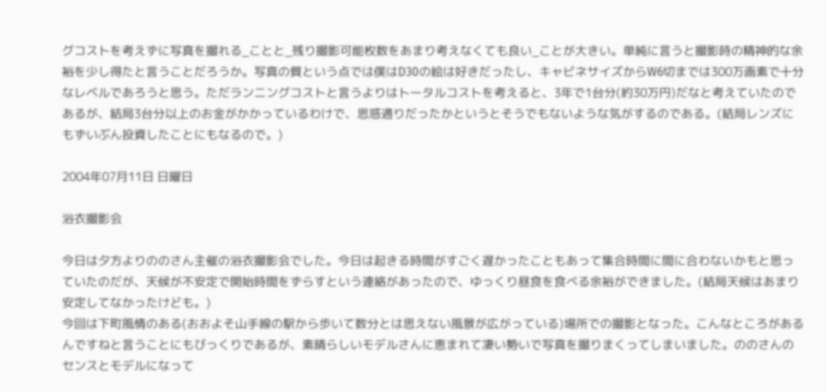グコストを考えずに写真を撮れる_ことと_残り撮影可能枚数をあまり考えなくても良い_ことが大きい。単純に言うと撮影時の精神的な余裕を少し得たと言うことだろうか。写真の質という点では僕はD30の絵は好きだったし、キャビネサイズからW6切までは300万画素で十分なレベルであろうと思う。ただランニングコストと言うよりはトータルコストを考えると、3年で1台分(約30万円)だなと考えていたのであるが、結局3台分以上のお金がかかっているわけで、思惑通りだったかというとそうでもないような気がするのである。(結局レンズにもずいぶん投資したことにもなるので。)

2004年07月11日 日曜日

浴衣撮影会

今日は夕方よりののさん主催の浴衣撮影会でした。今日は起きる時間がすごく遅かったこともあって集合時間に間に合わないかもと思っていたのだが、天候が不安定で開始時間をずらすという連絡があったので、ゆっくり昼食を食べる余裕ができました。(結局天候はあまり安定してなかったけども。)
今回は下町風情のある(おおよそ山手線の駅から歩いて数分とは思えない風景が広がっている)場所での撮影となった。こんなところがあるんですねと言うことにもびっくりであるが、素晴らしいモデルさんに恵まれて凄い勢いで写真を撮りまくってしまいました。ののさんのセンスとモデルになって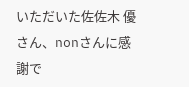いただいた佐佐木 優さん、nonさんに感謝で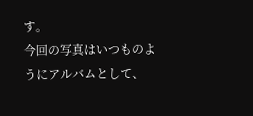す。
今回の写真はいつものようにアルバムとして、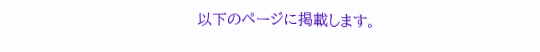以下のページに掲載します。